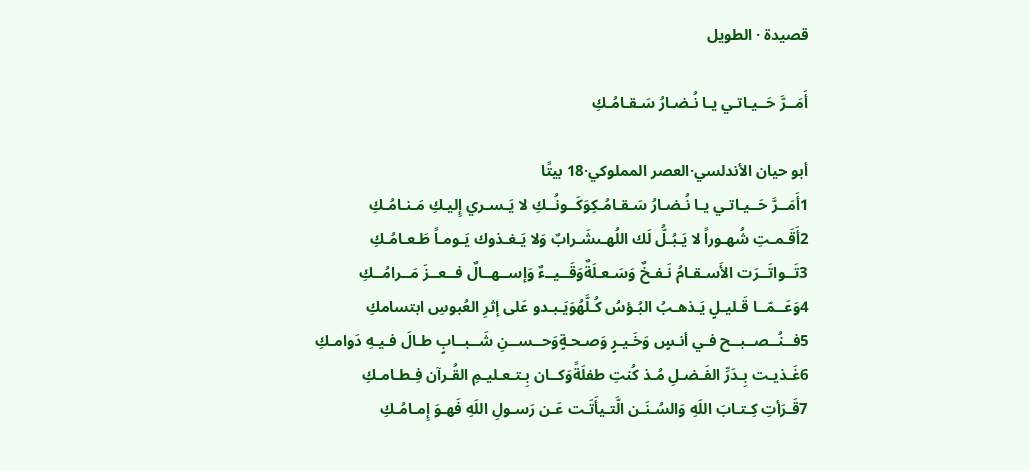قصيدة · الطويل

أَمَــرَّ حَــيـاتـي يـا نُـضـارُ سَـقـامُـكِ

أبو حيان الأندلسي·العصر المملوكي·18 بيتًا
1أَمَــرَّ حَــيـاتـي يـا نُـضـارُ سَـقـامُـكِوَكَــونُــكِ لا يَـسـري إِليـكِ مَـنـامُـكِ
2أَقَـمـتِ شُهـوراً لا يَـبُـلُّ لَك اللُهـىشَـرابٌ وَلا يَـغـذوك يَـومـاً طَـعـامُـكِ
3تَــواتَــرَت الأَسـقـامُ نَـفـخٌ وَسَـعـلَةٌوَقَــيــءٌ وَإســهــالٌ فــعــزَ مَــرامُــكِ
4وَعَــمّــا قَـليـلٍ يَـذهـبُ البُـؤسُ كُـلَّهُوَيَـبـدو عَلى إثرِ العُبوسِ ابتسامكِ
5فــنُــصــبــح فـي أنـسٍ وَخَـيـرٍ وَصـحـةٍوَحــســنِ شَــبــابٍ طـالَ فـيـهِ دَوامـكِ
6غَـذيـت بِـدَرِّ الفَـضـلِ مُـذ كُنتِ طفلَةًوَكــان بِـتـعـليـمِ القُـرآن فِـطـامـكِ
7قَـرَأتِ كِـتـابَ اللَهِ وَالسُـنَـن الَّتـيأَتَـت عَـن رَسـولِ اللَهِ فَهـوَ إِمـامُـكِ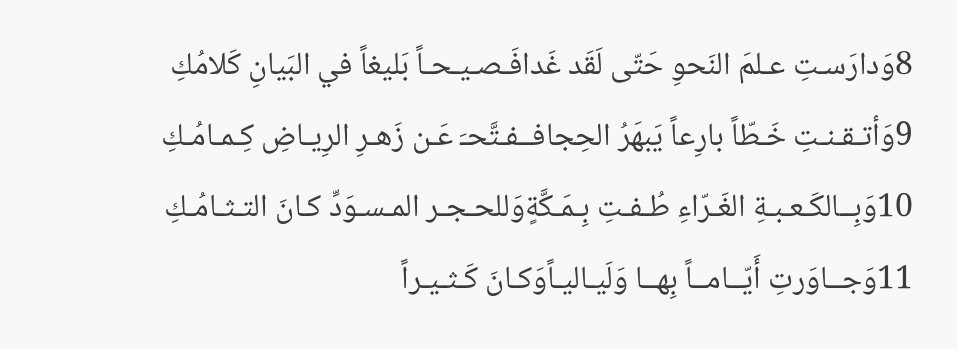8وَدارَسـتِ عـلمَ النَحوِ حَتّى لَقَد غَدافَـصـيـحـاً بَليغاً في البَيانِ كَلامُكِ
9وَأتـقـنـتِ خَـطّاً بارِعاً يَبهَرُ الحِجافــفـتَّحـَ عَـن زَهـرِ الرِيـاضِ كِـمـامُـكِ
10وَبِــالكَـعـبـةِ الغَـرّاءِ طُـفـتِ بِـمَـكَّةٍوَللحـجـر المـسـوَدِّ كـانَ التـثـامُـكِ
11وَجــاوَرتِ أَيّــامــاً بِهــا وَلَيـاليـاًوَكـانَ كَـثـيـراً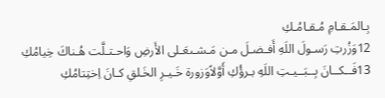بِـالمَـقـامِ مُـقـامُـكِ
12وَزُرتِ رَسـولَ اللَهِ أَفـضـلَ مـن مَـشـىعَـلى الأَرضِ وَاحـتـلَّت هُـناكَ خِيامُكِ
13فَــكــانَ بِــبَــيـتِ اللَهِ بـرؤُكِ أَوَّلاًوَزورة خَـيـرِ الخَـلقِ كـانَ اِختِتامُكِ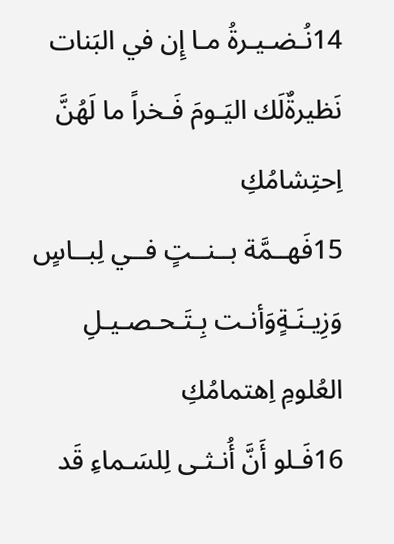14نُـضـيـرةُ مـا إِن في البَنات نَظيرةٌلَك اليَـومَ فَـخراً ما لَهُنَّ اِحتِشامُكِ
15فَهــمَّة بــنــتٍ فــي لِبــاسٍ وَزِيـنَـةٍوَأنـت بِـتَـحـصـيـلِ العُلومِ اِهتمامُكِ
16فَـلو أَنَّ أُنـثـى لِلسَـماءِ قَد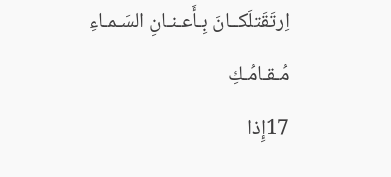اِرتَقَتلَكــانَ بِـأَعـنـانِ السَـمـاءِ مُـقـامُـكِ
17إِذا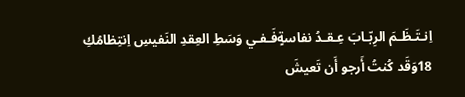اِنـتَـظَـمَ الرِبّـابَ عِـقـدُ نفاسةٍفَـفـي وَسَطِ العِقدِ النَفيسِ اِنتِظامُكِ
18وَقَد كُنتُ أَرجو أَن تَعيشَ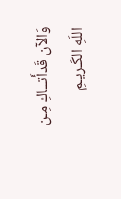وَالآن قَدأَتــاكِ مِـن اللَهِ الكَـريـمِ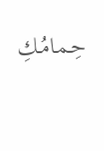حِـمـامُـكِ